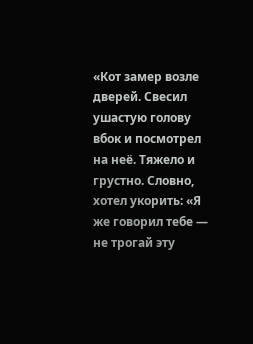«Кот замер возле дверей. Свесил ушастую голову вбок и посмотрел на неё. Тяжело и грустно. Словно, хотел укорить: «Я же говорил тебе — не трогай эту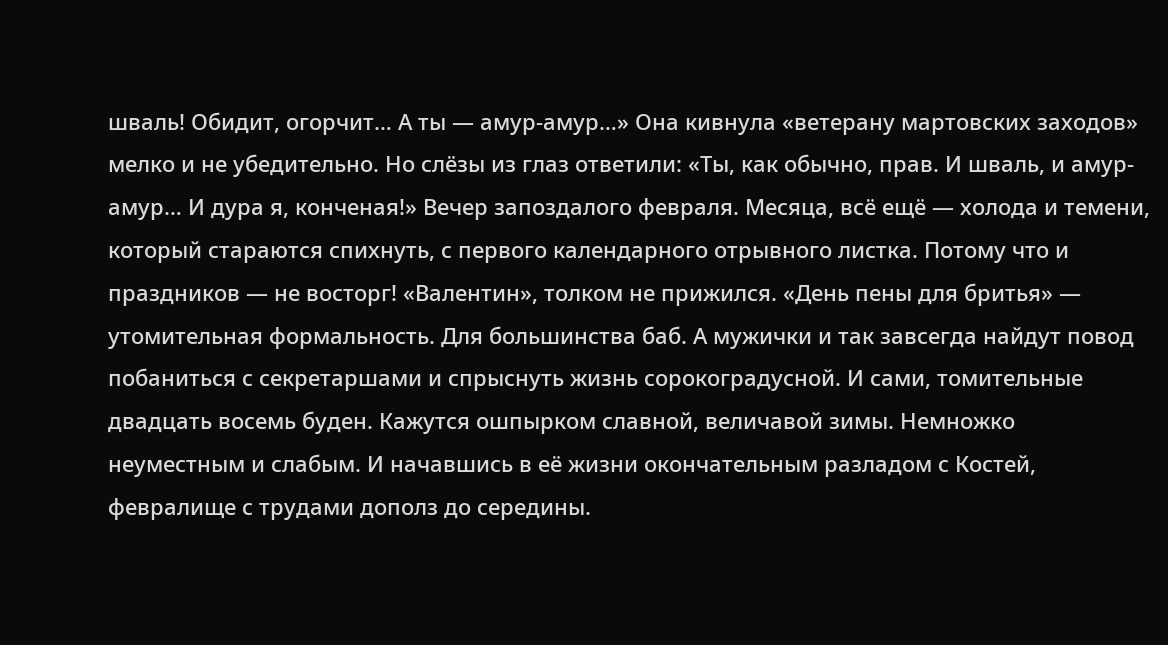шваль! Обидит, огорчит… А ты — амур-амур…» Она кивнула «ветерану мартовских заходов» мелко и не убедительно. Но слёзы из глаз ответили: «Ты, как обычно, прав. И шваль, и амур-амур… И дура я, конченая!» Вечер запоздалого февраля. Месяца, всё ещё — холода и темени, который стараются спихнуть, с первого календарного отрывного листка. Потому что и праздников — не восторг! «Валентин», толком не прижился. «День пены для бритья» — утомительная формальность. Для большинства баб. А мужички и так завсегда найдут повод побаниться с секретаршами и спрыснуть жизнь сорокоградусной. И сами, томительные двадцать восемь буден. Кажутся ошпырком славной, величавой зимы. Немножко неуместным и слабым. И начавшись в её жизни окончательным разладом с Костей, февралище с трудами дополз до середины.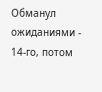Обманул ожиданиями - 14-го, потом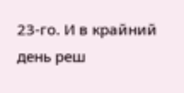23-го. И в крайний день реш